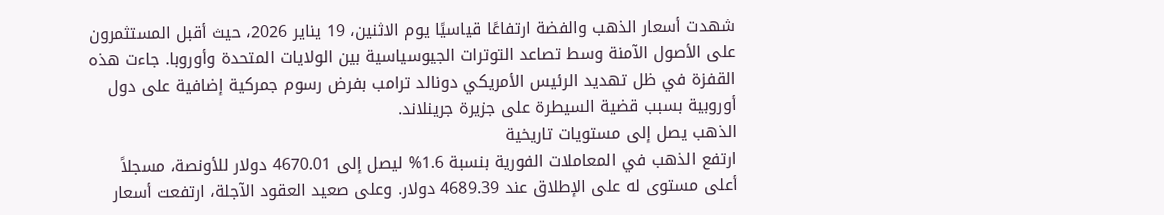شهدت أسعار الذهب والفضة ارتفاعًا قياسيًا يوم الاثنين، 19 يناير 2026، حيث أقبل المستثمرون على الأصول الآمنة وسط تصاعد التوترات الجيوسياسية بين الولايات المتحدة وأوروبا. جاءت هذه القفزة في ظل تهديد الرئيس الأمريكي دونالد ترامب بفرض رسوم جمركية إضافية على دول أوروبية بسبب قضية السيطرة على جزيرة جرينلاند.
الذهب يصل إلى مستويات تاريخية
ارتفع الذهب في المعاملات الفورية بنسبة 1.6% ليصل إلى 4670.01 دولار للأونصة، مسجلاً أعلى مستوى له على الإطلاق عند 4689.39 دولار. وعلى صعيد العقود الآجلة، ارتفعت أسعار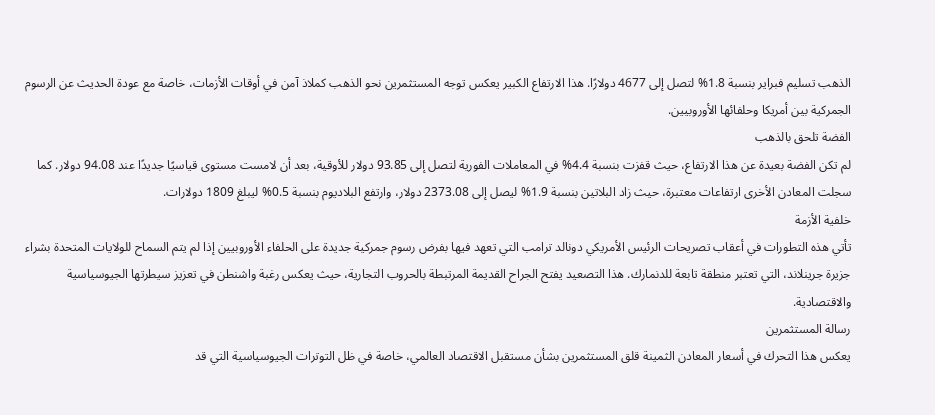الذهب تسليم فبراير بنسبة 1.8% لتصل إلى 4677 دولارًا. هذا الارتفاع الكبير يعكس توجه المستثمرين نحو الذهب كملاذ آمن في أوقات الأزمات، خاصة مع عودة الحديث عن الرسوم الجمركية بين أمريكا وحلفائها الأوروبيين.
الفضة تلحق بالذهب
لم تكن الفضة بعيدة عن هذا الارتفاع، حيث قفزت بنسبة 4.4% في المعاملات الفورية لتصل إلى 93.85 دولار للأوقية، بعد أن لامست مستوى قياسيًا جديدًا عند 94.08 دولار. كما سجلت المعادن الأخرى ارتفاعات معتبرة، حيث زاد البلاتين بنسبة 1.9% ليصل إلى 2373.08 دولار، وارتفع البلاديوم بنسبة 0.5% ليبلغ 1809 دولارات.
خلفية الأزمة
تأتي هذه التطورات في أعقاب تصريحات الرئيس الأمريكي دونالد ترامب التي تعهد فيها بفرض رسوم جمركية جديدة على الحلفاء الأوروبيين إذا لم يتم السماح للولايات المتحدة بشراء جزيرة جرينلاند، التي تعتبر منطقة تابعة للدنمارك. هذا التصعيد يفتح الجراح القديمة المرتبطة بالحروب التجارية، حيث يعكس رغبة واشنطن في تعزيز سيطرتها الجيوسياسية والاقتصادية.
رسالة المستثمرين
يعكس هذا التحرك في أسعار المعادن الثمينة قلق المستثمرين بشأن مستقبل الاقتصاد العالمي، خاصة في ظل التوترات الجيوسياسية التي قد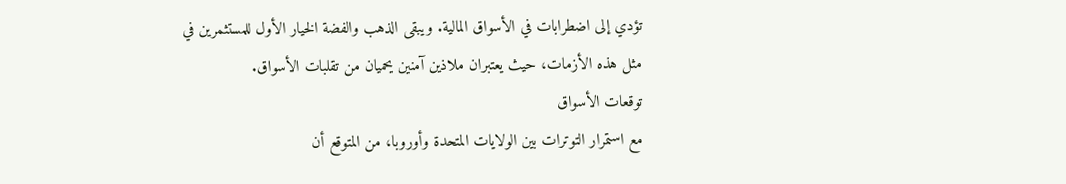تؤدي إلى اضطرابات في الأسواق المالية. ويبقى الذهب والفضة الخيار الأول للمستثمرين في مثل هذه الأزمات، حيث يعتبران ملاذين آمنين يحميان من تقلبات الأسواق.
توقعات الأسواق
مع استمرار التوترات بين الولايات المتحدة وأوروبا، من المتوقع أن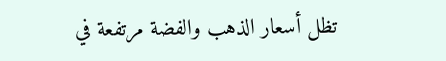تظل أسعار الذهب والفضة مرتفعة في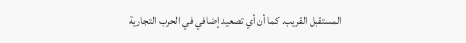المستقبل القريب. كما أن أي تصعيد إضافي في الحرب التجارية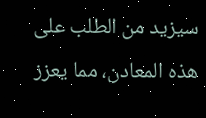سيزيد من الطلب على هذه المعادن، مما يعزز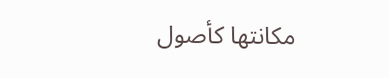مكانتها كأصول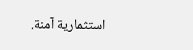استثمارية آمنة.